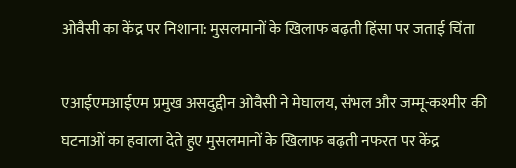ओवैसी का केंद्र पर निशाना: मुसलमानों के खिलाफ बढ़ती हिंसा पर जताई चिंता

एआईएमआईएम प्रमुख असदुद्दीन ओवैसी ने मेघालय, संभल और जम्मू-कश्मीर की घटनाओं का हवाला देते हुए मुसलमानों के खिलाफ बढ़ती नफरत पर केंद्र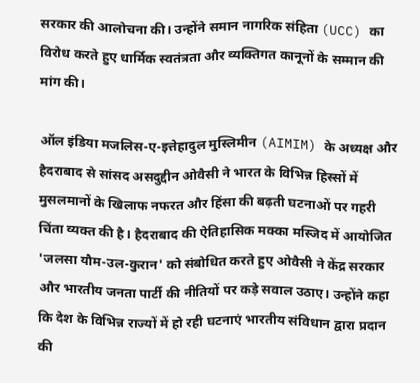सरकार की आलोचना की। उन्होंने समान नागरिक संहिता (UCC) का विरोध करते हुए धार्मिक स्वतंत्रता और व्यक्तिगत कानूनों के सम्मान की मांग की।

ऑल इंडिया मजलिस-ए-इत्तेहादुल मुस्लिमीन (AIMIM) के अध्यक्ष और हैदराबाद से सांसद असदुद्दीन ओवैसी ने भारत के विभिन्न हिस्सों में मुसलमानों के खिलाफ नफरत और हिंसा की बढ़ती घटनाओं पर गहरी चिंता व्यक्त की है। हैदराबाद की ऐतिहासिक मक्का मस्जिद में आयोजित 'जलसा यौम-उल-कुरान' को संबोधित करते हुए ओवैसी ने केंद्र सरकार और भारतीय जनता पार्टी की नीतियों पर कड़े सवाल उठाए। उन्होंने कहा कि देश के विभिन्न राज्यों में हो रही घटनाएं भारतीय संविधान द्वारा प्रदान की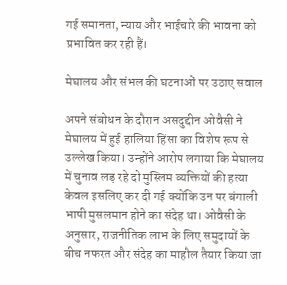गई समानता, न्याय और भाईचारे की भावना को प्रभावित कर रही हैं।

मेघालय और संभल की घटनाओं पर उठाए सवाल

अपने संबोधन के दौरान असदुद्दीन ओवैसी ने मेघालय में हुई हालिया हिंसा का विशेष रूप से उल्लेख किया। उन्होंने आरोप लगाया कि मेघालय में चुनाव लड़ रहे दो मुस्लिम व्यक्तियों की हत्या केवल इसलिए कर दी गई क्योंकि उन पर बंगाली भाषी मुसलमान होने का संदेह था। ओवैसी के अनुसार, राजनीतिक लाभ के लिए समुदायों के बीच नफरत और संदेह का माहौल तैयार किया जा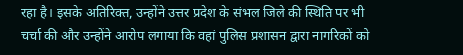रहा है। इसके अतिरिक्त, उन्होंने उत्तर प्रदेश के संभल जिले की स्थिति पर भी चर्चा की और उन्होंने आरोप लगाया कि वहां पुलिस प्रशासन द्वारा नागरिकों को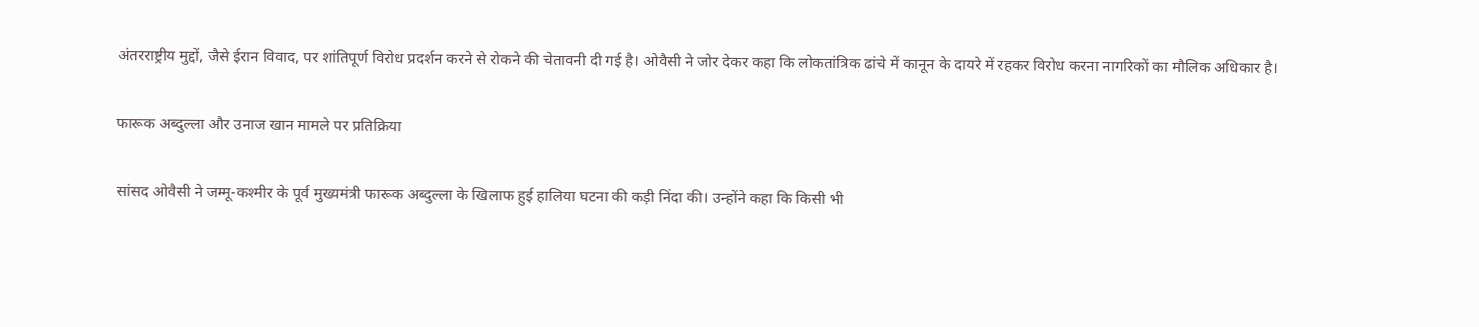अंतरराष्ट्रीय मुद्दों, जैसे ईरान विवाद, पर शांतिपूर्ण विरोध प्रदर्शन करने से रोकने की चेतावनी दी गई है। ओवैसी ने जोर देकर कहा कि लोकतांत्रिक ढांचे में कानून के दायरे में रहकर विरोध करना नागरिकों का मौलिक अधिकार है।

फारूक अब्दुल्ला और उनाज खान मामले पर प्रतिक्रिया

सांसद ओवैसी ने जम्मू-कश्मीर के पूर्व मुख्यमंत्री फारूक अब्दुल्ला के खिलाफ हुई हालिया घटना की कड़ी निंदा की। उन्होंने कहा कि किसी भी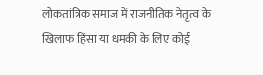लोकतांत्रिक समाज में राजनीतिक नेतृत्व के खिलाफ हिंसा या धमकी के लिए कोई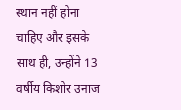स्थान नहीं होना चाहिए और इसके साथ ही, उन्होंने 13 वर्षीय किशोर उनाज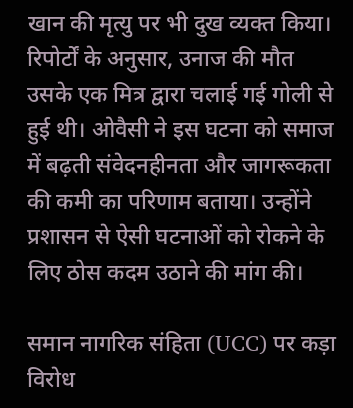खान की मृत्यु पर भी दुख व्यक्त किया। रिपोर्टों के अनुसार, उनाज की मौत उसके एक मित्र द्वारा चलाई गई गोली से हुई थी। ओवैसी ने इस घटना को समाज में बढ़ती संवेदनहीनता और जागरूकता की कमी का परिणाम बताया। उन्होंने प्रशासन से ऐसी घटनाओं को रोकने के लिए ठोस कदम उठाने की मांग की।

समान नागरिक संहिता (UCC) पर कड़ा विरोध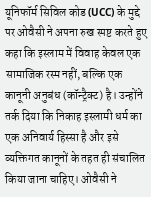यूनिफॉर्म सिविल कोड (UCC) के मुद्दे पर ओवैसी ने अपना रुख स्पष्ट करते हुए कहा कि इस्लाम में विवाह केवल एक सामाजिक रस्म नहीं, बल्कि एक कानूनी अनुबंध (कॉन्ट्रैक्ट) है। उन्होंने तर्क दिया कि निकाह इस्लामी धर्म का एक अनिवार्य हिस्सा है और इसे व्यक्तिगत कानूनों के तहत ही संचालित किया जाना चाहिए। ओवैसी ने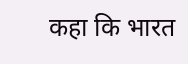कहा कि भारत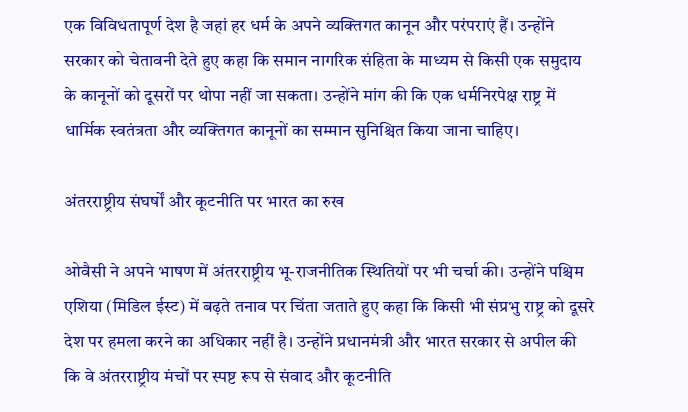एक विविधतापूर्ण देश है जहां हर धर्म के अपने व्यक्तिगत कानून और परंपराएं हैं। उन्होंने सरकार को चेतावनी देते हुए कहा कि समान नागरिक संहिता के माध्यम से किसी एक समुदाय के कानूनों को दूसरों पर थोपा नहीं जा सकता। उन्होंने मांग की कि एक धर्मनिरपेक्ष राष्ट्र में धार्मिक स्वतंत्रता और व्यक्तिगत कानूनों का सम्मान सुनिश्चित किया जाना चाहिए।

अंतरराष्ट्रीय संघर्षों और कूटनीति पर भारत का रुख

ओवैसी ने अपने भाषण में अंतरराष्ट्रीय भू-राजनीतिक स्थितियों पर भी चर्चा की। उन्होंने पश्चिम एशिया (मिडिल ईस्ट) में बढ़ते तनाव पर चिंता जताते हुए कहा कि किसी भी संप्रभु राष्ट्र को दूसरे देश पर हमला करने का अधिकार नहीं है। उन्होंने प्रधानमंत्री और भारत सरकार से अपील की कि वे अंतरराष्ट्रीय मंचों पर स्पष्ट रूप से संवाद और कूटनीति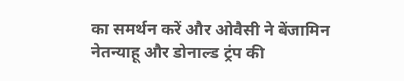का समर्थन करें और ओवैसी ने बेंजामिन नेतन्याहू और डोनाल्ड ट्रंप की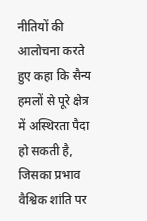नीतियों की आलोचना करते हुए कहा कि सैन्य हमलों से पूरे क्षेत्र में अस्थिरता पैदा हो सकती है, जिसका प्रभाव वैश्विक शांति पर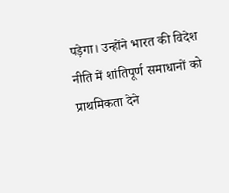पड़ेगा। उन्होंने भारत की विदेश नीति में शांतिपूर्ण समाधानों को प्राथमिकता देने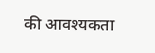की आवश्यकता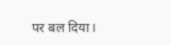पर बल दिया।